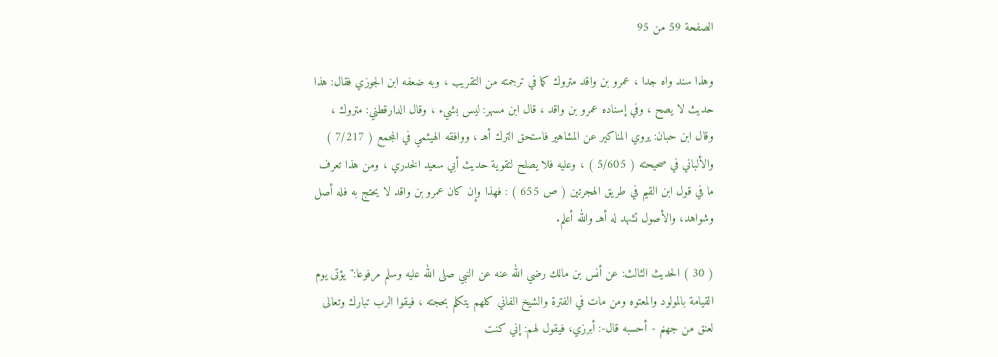الصفحة 59 من 95

وهذا سند واه جدا ، عمرو بن واقد متروك كما في ترجمته من التقريب ، وبه ضعفه ابن الجوزي فقال: هذا حديث لا يصح ، وفي إسناده عمرو بن واقد ، قال ابن مسهر: ليس بشيء ، وقال الدارقطني: متروك ، وقال ابن حبان: يروي المناكير عن المشاهير فاستحق الترك أهـ ، ووافقه الهيثمي في المجمع ( 7/217 ) والألباني في صحيحته ( 5/605 ) ، وعليه فلا يصلح لتقوية حديث أبي سعيد الخدري ، ومن هذا تعرف ما في قول ابن القيم في طريق الهجرتين ( ص 655 ) : فهذا وإن كان عمرو بن واقد لا يحتج به فله أصل وشواهد، والأصول تشهد له أهـ والله أعلم.

( 30 ) الحديث الثالث: عن أنس بن مالك رضي الله عنه عن النبي صلى الله عليه وسلم مرفوعا:"يؤتى يوم القيامة بالمولود والمعتوه ومن مات في الفترة والشيخ الفاني كلهم يتكلم بحجته ، فيقوا الرب تبارك وتعالى لعنق من جهنم - أحسبه قال-: أبرزي، فيقول لهم: إني كنت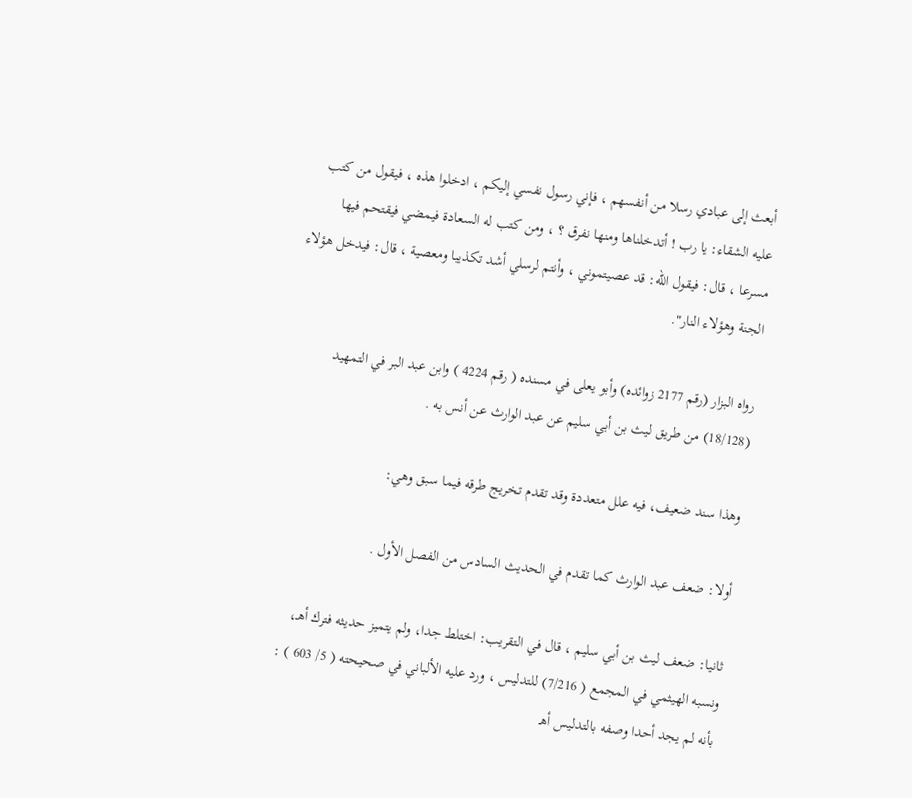أبعث إلى عبادي رسلا من أنفسهم ، فإني رسول نفسي إليكم ، ادخلوا هذه ، فيقول من كتب عليه الشقاء: يا رب ! أتدخلناها ومنها نفرق ؟ ، ومن كتب له السعادة فيمضي فيقتحم فيها مسرعا ، قال: فيقول الله: قد عصيتموني ، وأنتم لرسلي أشد تكذيبا ومعصية ، قال: فيدخل هؤلاء الجنة وهؤلاء النار".

رواه البزار (رقم 2177 زوائده) وأبو يعلى في مسنده ( رقم 4224 ) وابن عبد البر في التمهيد (18/128) من طريق ليث بن أبي سليم عن عبد الوارث عن أنس به .

وهذا سند ضعيف، فيه علل متعددة وقد تقدم تخريج طرقه فيما سبق وهي:

أولا: ضعف عبد الوارث كما تقدم في الحديث السادس من الفصل الأول .

ثانيا: ضعف ليث بن أبي سليم ، قال في التقريب: اختلط جدا، ولم يتميز حديثه فترك أهـ، ونسبه الهيثمي في المجمع ( 7/216) للتدليس ، ورد عليه الألباني في صحيحته ( 5/ 603 ) : بأنه لم يجد أحدا وصفه بالتدليس أهـ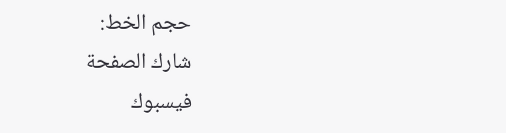حجم الخط:
شارك الصفحة
فيسبوك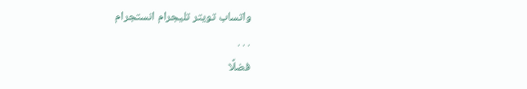واتساب تويتر تليجرام انستجرام
. . .
فضلًا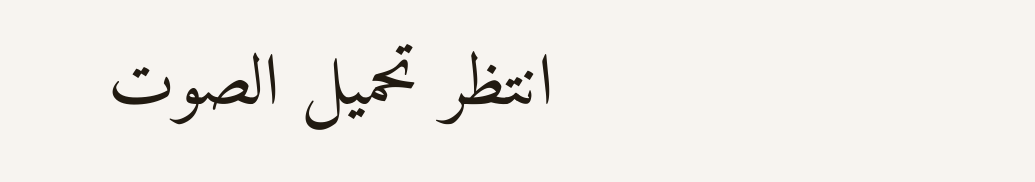انتظر تحميل الصوت